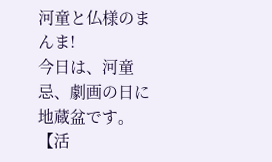河童と仏様のまんま!
今日は、河童忌、劇画の日に地蔵盆です。
【活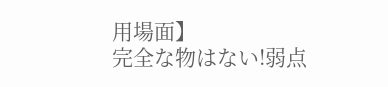用場面】
完全な物はない!弱点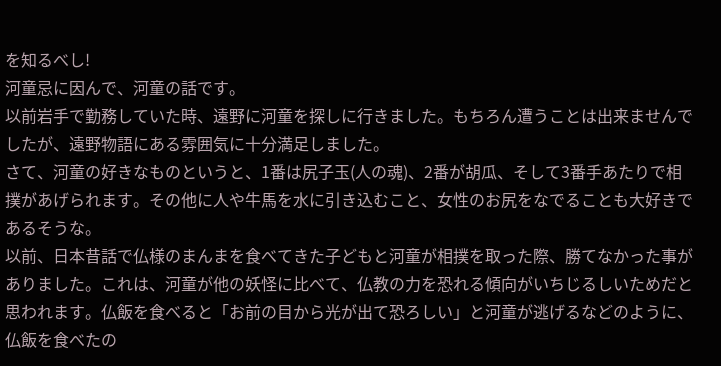を知るべし!
河童忌に因んで、河童の話です。
以前岩手で勤務していた時、遠野に河童を探しに行きました。もちろん遭うことは出来ませんでしたが、遠野物語にある雰囲気に十分満足しました。
さて、河童の好きなものというと、1番は尻子玉(人の魂)、2番が胡瓜、そして3番手あたりで相撲があげられます。その他に人や牛馬を水に引き込むこと、女性のお尻をなでることも大好きであるそうな。
以前、日本昔話で仏様のまんまを食べてきた子どもと河童が相撲を取った際、勝てなかった事がありました。これは、河童が他の妖怪に比べて、仏教の力を恐れる傾向がいちじるしいためだと思われます。仏飯を食べると「お前の目から光が出て恐ろしい」と河童が逃げるなどのように、仏飯を食べたの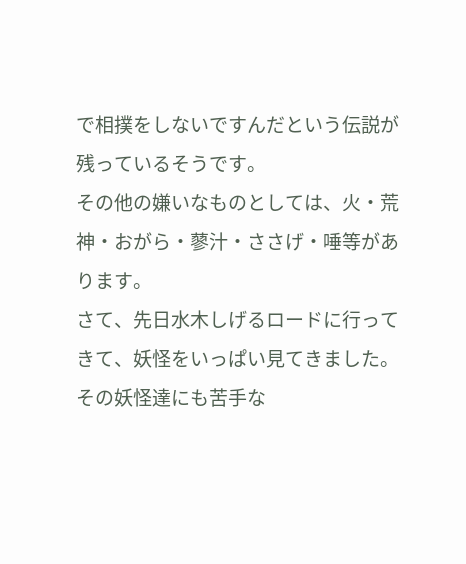で相撲をしないですんだという伝説が残っているそうです。
その他の嫌いなものとしては、火・荒神・おがら・蓼汁・ささげ・唾等があります。
さて、先日水木しげるロードに行ってきて、妖怪をいっぱい見てきました。その妖怪達にも苦手な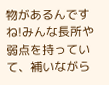物があるんですね!みんな長所や弱点を持っていて、補いながら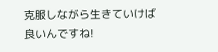克服しながら生きていけば良いんですね!